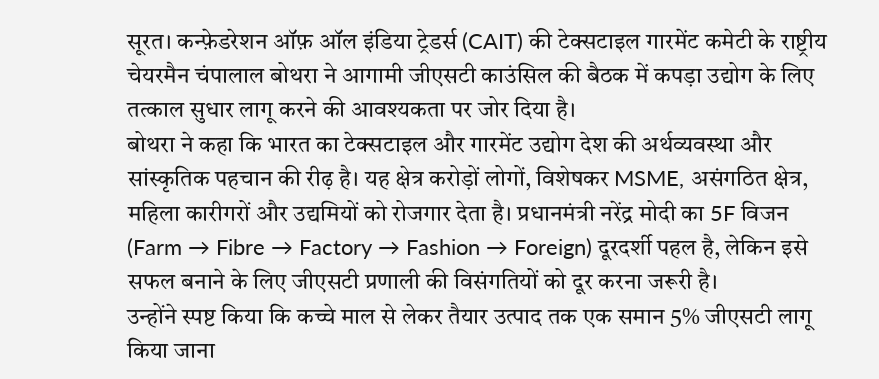सूरत। कन्फ़ेडरेशन ऑफ़ ऑल इंडिया ट्रेडर्स (CAIT) की टेक्सटाइल गारमेंट कमेटी के राष्ट्रीय चेयरमैन चंपालाल बोथरा ने आगामी जीएसटी काउंसिल की बैठक में कपड़ा उद्योग के लिए तत्काल सुधार लागू करने की आवश्यकता पर जोर दिया है।
बोथरा ने कहा कि भारत का टेक्सटाइल और गारमेंट उद्योग देश की अर्थव्यवस्था और सांस्कृतिक पहचान की रीढ़ है। यह क्षेत्र करोड़ों लोगों, विशेषकर MSME, असंगठित क्षेत्र, महिला कारीगरों और उद्यमियों को रोजगार देता है। प्रधानमंत्री नरेंद्र मोदी का 5F विजन (Farm → Fibre → Factory → Fashion → Foreign) दूरदर्शी पहल है, लेकिन इसे सफल बनाने के लिए जीएसटी प्रणाली की विसंगतियों को दूर करना जरूरी है।
उन्होंने स्पष्ट किया कि कच्चे माल से लेकर तैयार उत्पाद तक एक समान 5% जीएसटी लागू किया जाना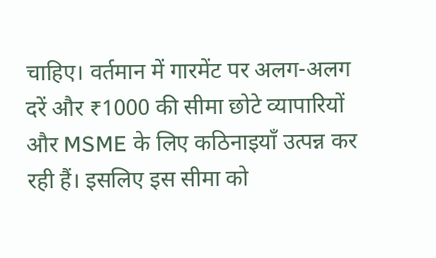चाहिए। वर्तमान में गारमेंट पर अलग-अलग दरें और ₹1000 की सीमा छोटे व्यापारियों और MSME के लिए कठिनाइयाँ उत्पन्न कर रही हैं। इसलिए इस सीमा को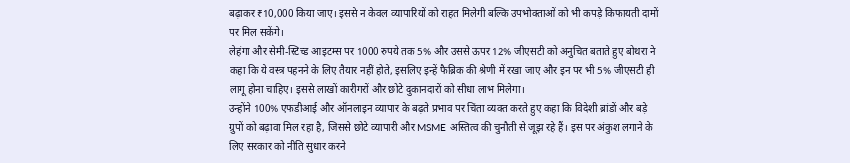बढ़ाकर ₹10,000 किया जाए। इससे न केवल व्यापारियों को राहत मिलेगी बल्कि उपभोक्ताओं को भी कपड़े किफायती दामों पर मिल सकेंगे।
लेहंगा और सेमी-स्टिच्ड आइटम्स पर 1000 रुपये तक 5% और उससे ऊपर 12% जीएसटी को अनुचित बताते हुए बोथरा ने कहा कि ये वस्त्र पहनने के लिए तैयार नहीं होते, इसलिए इन्हें फैब्रिक की श्रेणी में रखा जाए और इन पर भी 5% जीएसटी ही लागू होना चाहिए। इससे लाखों कारीगरों और छोटे दुकानदारों को सीधा लाभ मिलेगा।
उन्होंने 100% एफडीआई और ऑनलाइन व्यापार के बढ़ते प्रभाव पर चिंता व्यक्त करते हुए कहा कि विदेशी ब्रांडों और बड़े ग्रुपों को बढ़ावा मिल रहा है, जिससे छोटे व्यापारी और MSME अस्तित्व की चुनौती से जूझ रहे हैं। इस पर अंकुश लगाने के लिए सरकार को नीति सुधार करने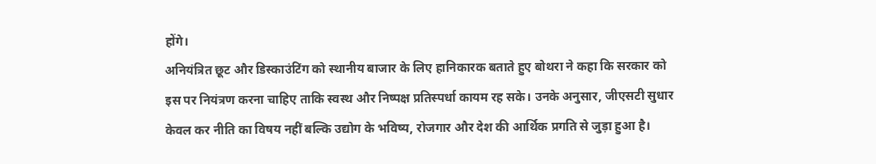होंगे।
अनियंत्रित छूट और डिस्काउंटिंग को स्थानीय बाजार के लिए हानिकारक बताते हुए बोथरा ने कहा कि सरकार को इस पर नियंत्रण करना चाहिए ताकि स्वस्थ और निष्पक्ष प्रतिस्पर्धा कायम रह सके। उनके अनुसार, जीएसटी सुधार केवल कर नीति का विषय नहीं बल्कि उद्योग के भविष्य, रोजगार और देश की आर्थिक प्रगति से जुड़ा हुआ है।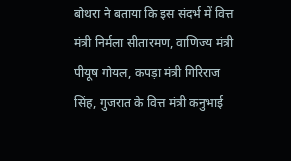बोथरा ने बताया कि इस संदर्भ में वित्त मंत्री निर्मला सीतारमण, वाणिज्य मंत्री पीयूष गोयल, कपड़ा मंत्री गिरिराज सिंह, गुजरात के वित्त मंत्री कनुभाई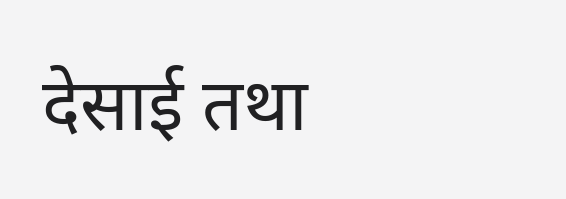देसाई तथा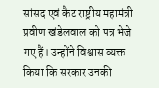सांसद एवं कैट राष्ट्रीय महामंत्री प्रवीण खंडेलवाल को पत्र भेजे गए हैं। उन्होंने विश्वास व्यक्त किया कि सरकार उनकी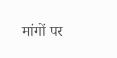मांगों पर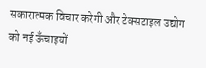सकारात्मक विचार करेगी और टेक्सटाइल उद्योग को नई ऊँचाइयों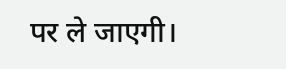पर ले जाएगी।